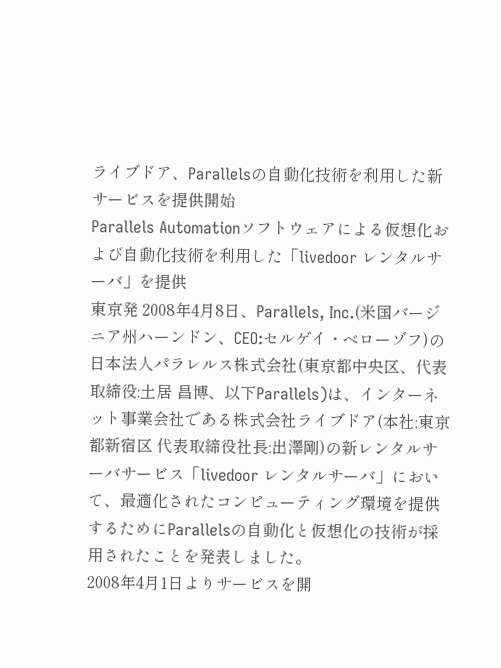ライブドア、Parallelsの自動化技術を利用した新サービスを提供開始
Parallels Automationソフトウェアによる仮想化および自動化技術を利用した「livedoor レンタルサーバ」を提供
東京発 2008年4月8日、Parallels, Inc.(米国バージニア州ハーンドン、CEO:セルゲイ・ベローゾフ)の日本法人パラレルス株式会社(東京都中央区、代表取締役:土居 昌博、以下Parallels)は、インターネット事業会社である株式会社ライブドア(本社:東京都新宿区 代表取締役社長:出澤剛)の新レンタルサーバサービス「livedoor レンタルサーバ」において、最適化されたコンピューティング環境を提供するためにParallelsの自動化と仮想化の技術が採用されたことを発表しました。
2008年4月1日よりサービスを開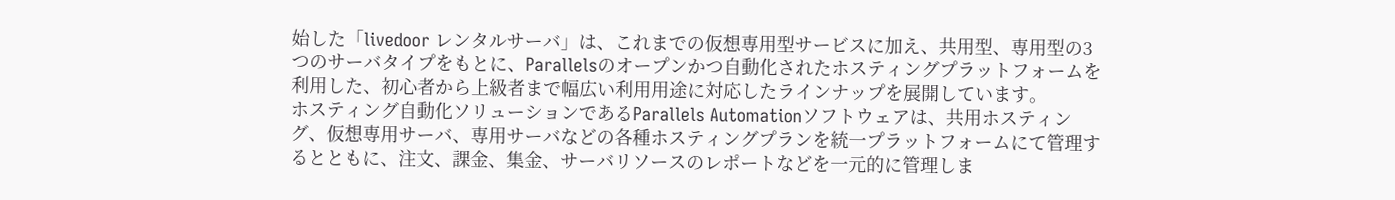始した「livedoor レンタルサーバ」は、これまでの仮想専用型サービスに加え、共用型、専用型の3つのサーバタイプをもとに、Parallelsのオープンかつ自動化されたホスティングプラットフォームを利用した、初心者から上級者まで幅広い利用用途に対応したラインナップを展開しています。
ホスティング自動化ソリューションであるParallels Automationソフトウェアは、共用ホスティング、仮想専用サーバ、専用サーバなどの各種ホスティングプランを統一プラットフォームにて管理するとともに、注文、課金、集金、サーバリソースのレポートなどを一元的に管理しま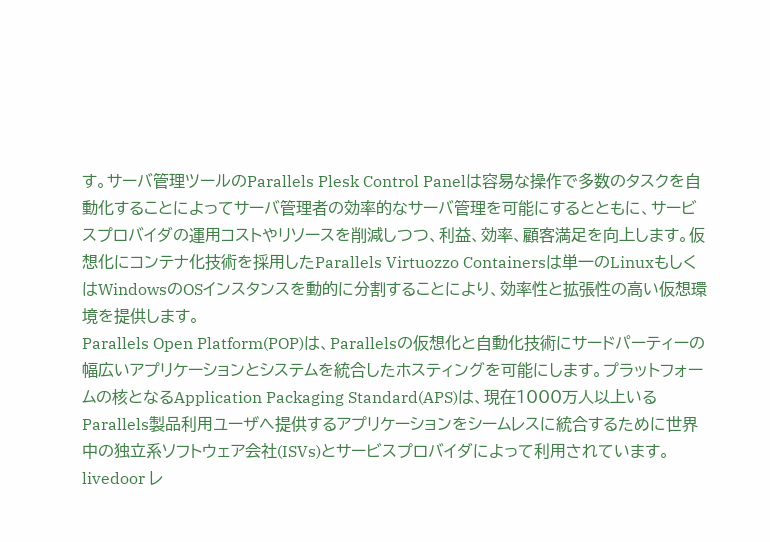す。サーバ管理ツールのParallels Plesk Control Panelは容易な操作で多数のタスクを自動化することによってサーバ管理者の効率的なサーバ管理を可能にするとともに、サービスプロバイダの運用コストやリソースを削減しつつ、利益、効率、顧客満足を向上します。仮想化にコンテナ化技術を採用したParallels Virtuozzo Containersは単一のLinuxもしくはWindowsのOSインスタンスを動的に分割することにより、効率性と拡張性の高い仮想環境を提供します。
Parallels Open Platform(POP)は、Parallelsの仮想化と自動化技術にサードパーティーの幅広いアプリケーションとシステムを統合したホスティングを可能にします。プラットフォームの核となるApplication Packaging Standard(APS)は、現在1000万人以上いるParallels製品利用ユーザへ提供するアプリケーションをシームレスに統合するために世界中の独立系ソフトウェア会社(ISVs)とサービスプロバイダによって利用されています。
livedoor レ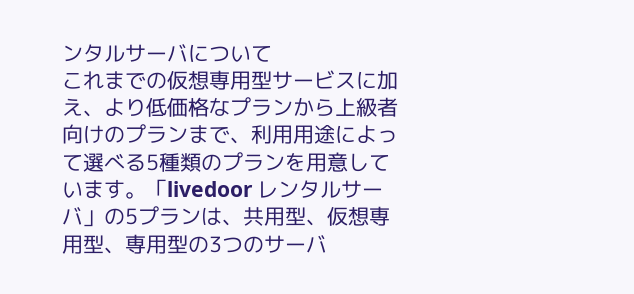ンタルサーバについて
これまでの仮想専用型サービスに加え、より低価格なプランから上級者向けのプランまで、利用用途によって選べる5種類のプランを用意しています。「livedoor レンタルサーバ」の5プランは、共用型、仮想専用型、専用型の3つのサーバ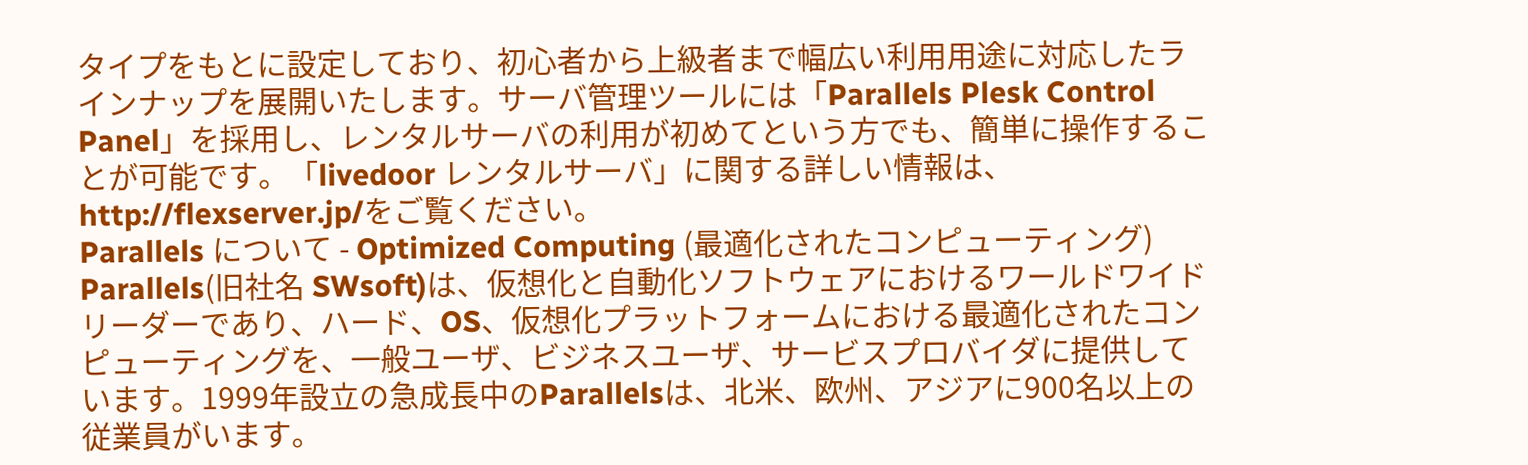タイプをもとに設定しており、初心者から上級者まで幅広い利用用途に対応したラインナップを展開いたします。サーバ管理ツールには「Parallels Plesk Control Panel」を採用し、レンタルサーバの利用が初めてという方でも、簡単に操作することが可能です。「livedoor レンタルサーバ」に関する詳しい情報は、http://flexserver.jp/をご覧ください。
Parallels について - Optimized Computing (最適化されたコンピューティング)
Parallels(旧社名 SWsoft)は、仮想化と自動化ソフトウェアにおけるワールドワイドリーダーであり、ハード、OS、仮想化プラットフォームにおける最適化されたコンピューティングを、一般ユーザ、ビジネスユーザ、サービスプロバイダに提供しています。1999年設立の急成長中のParallelsは、北米、欧州、アジアに900名以上の従業員がいます。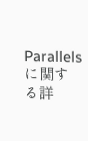Parallelsに関する詳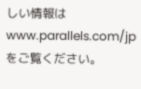しい情報はwww.parallels.com/jpをご覧ください。